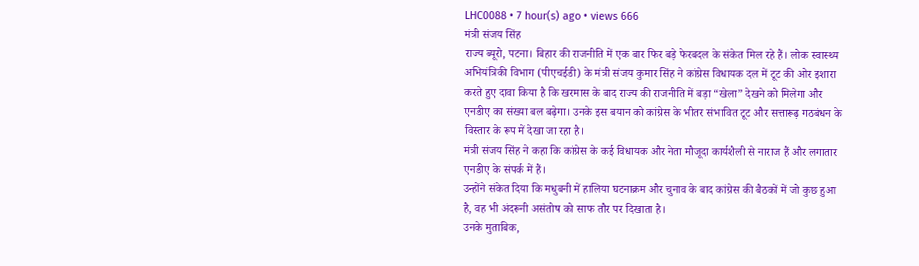LHC0088 • 7 hour(s) ago • views 666
मंत्री संजय सिंह
राज्य ब्यूरो, पटना। बिहार की राजनीति में एक बार फिर बड़े फेरबदल के संकेत मिल रहे हैं। लोक स्वास्थ्य अभियंत्रिकी विभाग (पीएचईडी) के मंत्री संजय कुमार सिंह ने कांग्रेस विधायक दल में टूट की ओर इशारा करते हुए दावा किया है कि खरमास के बाद राज्य की राजनीति में बड़ा “खेला” देखने को मिलेगा और एनडीए का संख्या बल बढ़ेगा। उनके इस बयान को कांग्रेस के भीतर संभावित टूट और सत्तारूढ़ गठबंधन के विस्तार के रूप में देखा जा रहा है।
मंत्री संजय सिंह ने कहा कि कांग्रेस के कई विधायक और नेता मौजूदा कार्यशैली से नाराज हैं और लगातार एनडीए के संपर्क में हैं।
उन्होंने संकेत दिया कि मधुबनी में हालिया घटनाक्रम और चुनाव के बाद कांग्रेस की बैठकों में जो कुछ हुआ है, वह भी अंदरूनी असंतोष को साफ तौर पर दिखाता है।
उनके मुताबिक,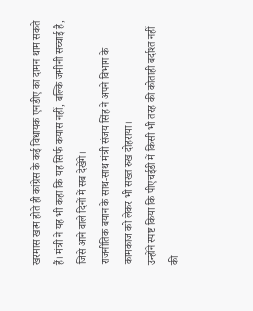खरमास खत्म होते ही कांग्रेस के कई विधायक एनडीए का दामन थाम सकते हैं। मंत्री ने यह भी कहा कि यह सिर्फ कयास नहीं, बल्कि जमीनी सच्चाई है, जिसे आने वाले दिनों में सब देखेंगे।
राजनीतिक बयान के साथ-साथ मंत्री संजय सिंह ने अपने विभाग के कामकाज को लेकर भी सख्त रुख दोहराया।
उन्होंने स्पष्ट किया कि पीएचईडी में किसी भी तरह की कोताही बर्दाश्त नहीं की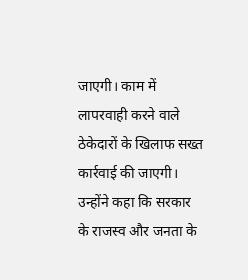जाएगी। काम में लापरवाही करने वाले ठेकेदारों के खिलाफ सख्त कार्रवाई की जाएगी।
उन्होंने कहा कि सरकार के राजस्व और जनता के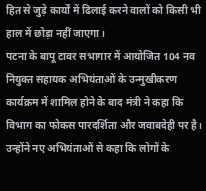हित से जुड़े कार्यों में ढिलाई करने वालों को किसी भी हाल में छोड़ा नहीं जाएगा।
पटना के बापू टावर सभागार में आयोजित 104 नव नियुक्त सहायक अभियंताओं के उन्मुखीकरण कार्यक्रम में शामिल होने के बाद मंत्री ने कहा कि विभाग का फोकस पारदर्शिता और जवाबदेही पर है।
उन्होंने नए अभियंताओं से कहा कि लोगों के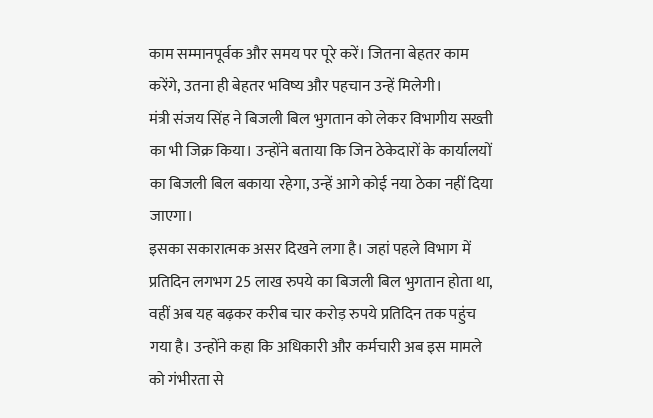काम सम्मानपूर्वक और समय पर पूरे करें। जितना बेहतर काम करेंगे, उतना ही बेहतर भविष्य और पहचान उन्हें मिलेगी।
मंत्री संजय सिंह ने बिजली बिल भुगतान को लेकर विभागीय सख्ती का भी जिक्र किया। उन्होंने बताया कि जिन ठेकेदारों के कार्यालयों का बिजली बिल बकाया रहेगा, उन्हें आगे कोई नया ठेका नहीं दिया जाएगा।
इसका सकारात्मक असर दिखने लगा है। जहां पहले विभाग में प्रतिदिन लगभग 25 लाख रुपये का बिजली बिल भुगतान होता था, वहीं अब यह बढ़कर करीब चार करोड़ रुपये प्रतिदिन तक पहुंच गया है। उन्होंने कहा कि अधिकारी और कर्मचारी अब इस मामले को गंभीरता से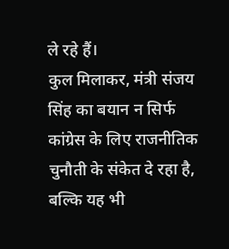ले रहे हैं।
कुल मिलाकर, मंत्री संजय सिंह का बयान न सिर्फ कांग्रेस के लिए राजनीतिक चुनौती के संकेत दे रहा है, बल्कि यह भी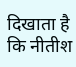दिखाता है कि नीतीश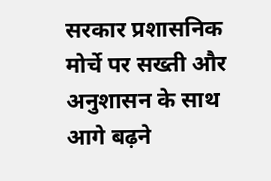सरकार प्रशासनिक मोर्चे पर सख्ती और अनुशासन के साथ आगे बढ़ने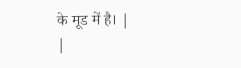के मूड में है। |
|